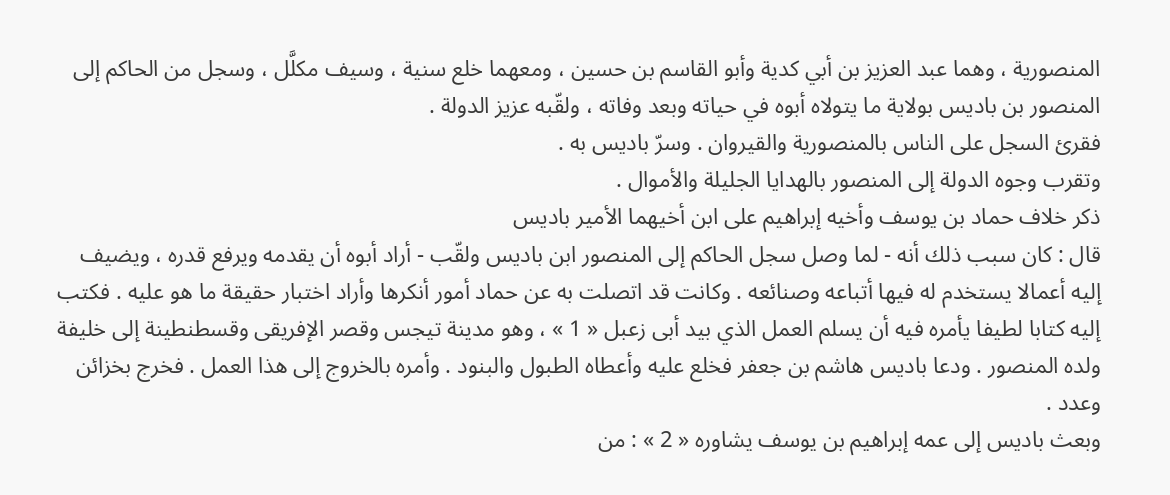المنصورية ، وهما عبد العزيز بن أبي كدية وأبو القاسم بن حسين ، ومعهما خلع سنية ، وسيف مكلَّل ، وسجل من الحاكم إلى المنصور بن باديس بولاية ما يتولاه أبوه في حياته وبعد وفاته ، ولقّبه عزيز الدولة .
فقرئ السجل على الناس بالمنصورية والقيروان . وسرّ باديس به .
وتقرب وجوه الدولة إلى المنصور بالهدايا الجليلة والأموال .
ذكر خلاف حماد بن يوسف وأخيه إبراهيم على ابن أخيهما الأمير باديس
قال : كان سبب ذلك أنه - لما وصل سجل الحاكم إلى المنصور ابن باديس ولقّب - أراد أبوه أن يقدمه ويرفع قدره ، ويضيف إليه أعمالا يستخدم له فيها أتباعه وصنائعه . وكانت قد اتصلت به عن حماد أمور أنكرها وأراد اختبار حقيقة ما هو عليه . فكتب إليه كتابا لطيفا يأمره فيه أن يسلم العمل الذي بيد أبى زعبل « 1 » ، وهو مدينة تيجس وقصر الإفريقى وقسطنطينة إلى خليفة ولده المنصور . ودعا باديس هاشم بن جعفر فخلع عليه وأعطاه الطبول والبنود . وأمره بالخروج إلى هذا العمل . فخرج بخزائن وعدد .
وبعث باديس إلى عمه إبراهيم بن يوسف يشاوره « 2 » : من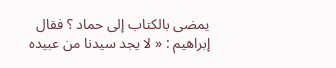يمضى بالكتاب إلى حماد ؟ فقال إبراهيم : « لا يجد سيدنا من عبيده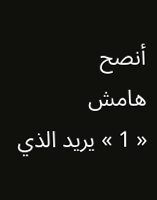أنصح
هامش
« 1 » يريد الذي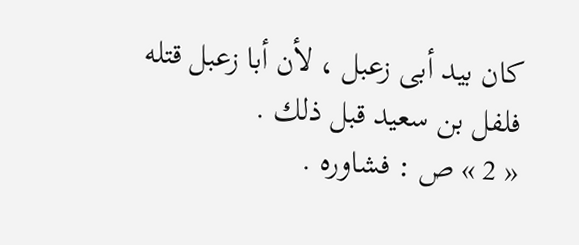كان بيد أبى زعبل ، لأن أبا زعبل قتله فلفل بن سعيد قبل ذلك .
« 2 » ص : فشاوره .